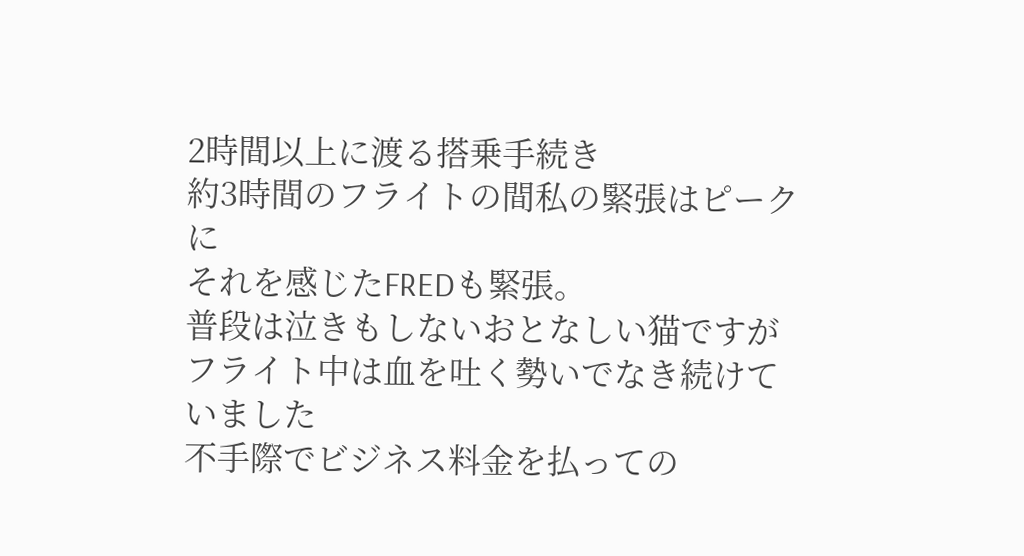2時間以上に渡る搭乗手続き
約3時間のフライトの間私の緊張はピークに
それを感じたFREDも緊張。
普段は泣きもしないおとなしい猫ですが
フライト中は血を吐く勢いでなき続けていました
不手際でビジネス料金を払っての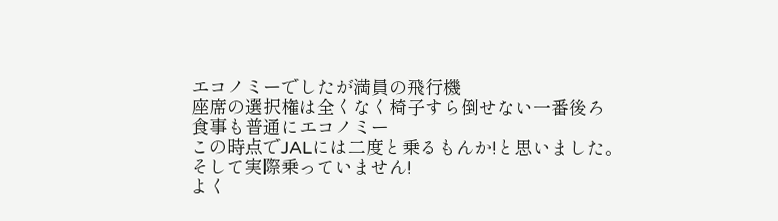エコノミーでしたが満員の飛行機
座席の選択権は全くなく椅子すら倒せない一番後ろ
食事も普通にエコノミー
この時点でJALには二度と乗るもんか!と思いました。
そして実際乗っていません!
よく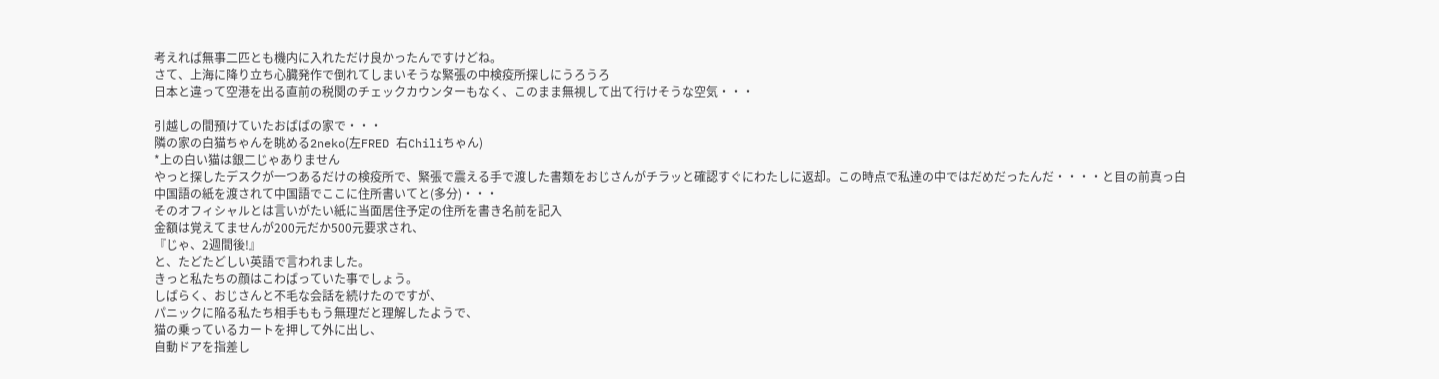考えれば無事二匹とも機内に入れただけ良かったんですけどね。
さて、上海に降り立ち心臓発作で倒れてしまいそうな緊張の中検疫所探しにうろうろ
日本と違って空港を出る直前の税関のチェックカウンターもなく、このまま無視して出て行けそうな空気・・・

引越しの間預けていたおばばの家で・・・
隣の家の白猫ちゃんを眺める2neko(左FRED 右Chiliちゃん)
*上の白い猫は銀二じゃありません
やっと探したデスクが一つあるだけの検疫所で、緊張で震える手で渡した書類をおじさんがチラッと確認すぐにわたしに返却。この時点で私達の中ではだめだったんだ・・・・と目の前真っ白
中国語の紙を渡されて中国語でここに住所書いてと(多分)・・・
そのオフィシャルとは言いがたい紙に当面居住予定の住所を書き名前を記入
金額は覚えてませんが200元だか500元要求され、
『じゃ、2週間後!』
と、たどたどしい英語で言われました。
きっと私たちの顔はこわばっていた事でしょう。
しばらく、おじさんと不毛な会話を続けたのですが、
パニックに陥る私たち相手ももう無理だと理解したようで、
猫の乗っているカートを押して外に出し、
自動ドアを指差し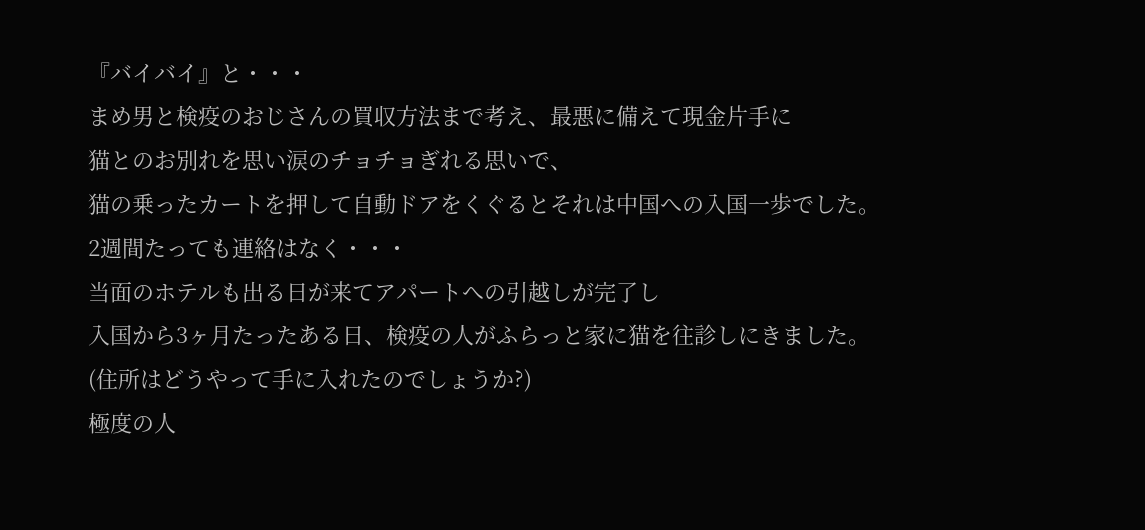『バイバイ』と・・・
まめ男と検疫のおじさんの買収方法まで考え、最悪に備えて現金片手に
猫とのお別れを思い涙のチョチョぎれる思いで、
猫の乗ったカートを押して自動ドアをくぐるとそれは中国への入国一歩でした。
2週間たっても連絡はなく・・・
当面のホテルも出る日が来てアパートへの引越しが完了し
入国から3ヶ月たったある日、検疫の人がふらっと家に猫を往診しにきました。
(住所はどうやって手に入れたのでしょうか?)
極度の人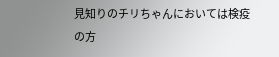見知りのチリちゃんにおいては検疫の方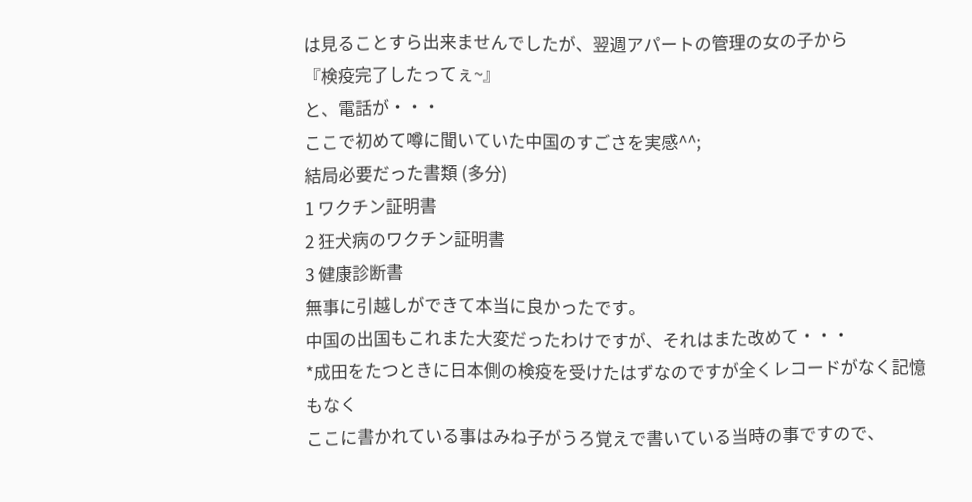は見ることすら出来ませんでしたが、翌週アパートの管理の女の子から
『検疫完了したってぇ~』
と、電話が・・・
ここで初めて噂に聞いていた中国のすごさを実感^^;
結局必要だった書類 (多分)
1 ワクチン証明書
2 狂犬病のワクチン証明書
3 健康診断書
無事に引越しができて本当に良かったです。
中国の出国もこれまた大変だったわけですが、それはまた改めて・・・
*成田をたつときに日本側の検疫を受けたはずなのですが全くレコードがなく記憶もなく
ここに書かれている事はみね子がうろ覚えで書いている当時の事ですので、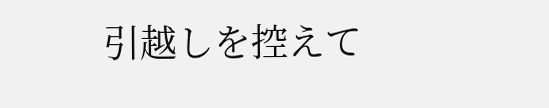引越しを控えて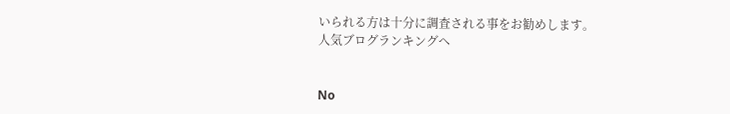いられる方は十分に調査される事をお勧めします。
人気ブログランキングへ


No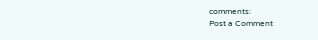comments:
Post a Comment